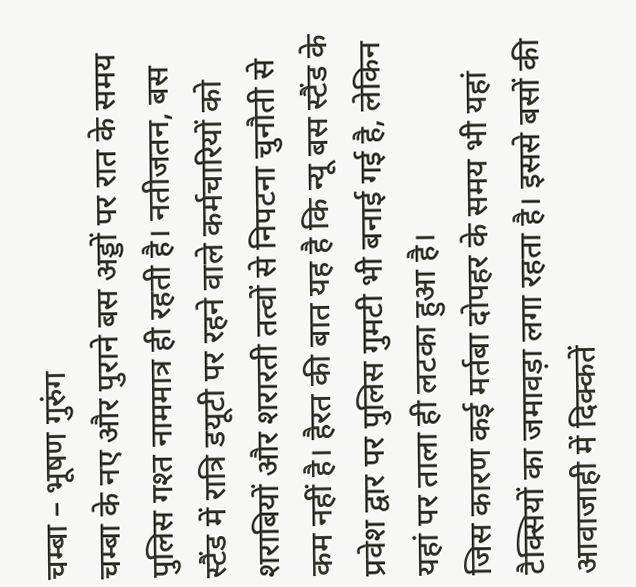चम्बा – भूषण गुरुंग
चम्बा के नए और पुराने बस अड्डों पर रात के समय पुलिस गश्त नाममात्र ही रहती है। नतीजतन, बस स्टैंड में रात्रि डयूटी पर रहने वाले कर्मचारियों को शराबियों और शरारती तत्वों से निपटना चुनौती से कम नहीं है। हैरत की बात यह है कि न्यू बस स्टैंड के प्रवेश द्वार पर पुलिस गुमटी भी बनाई गई है, लेकिन यहां पर ताला ही लटका हुआ है।
जिस कारण कई मर्तबा दोपहर के समय भी यहां टैक्सियों का जमावड़ा लगा रहता है। इससे बसों की आवाजाही में दिक्कतें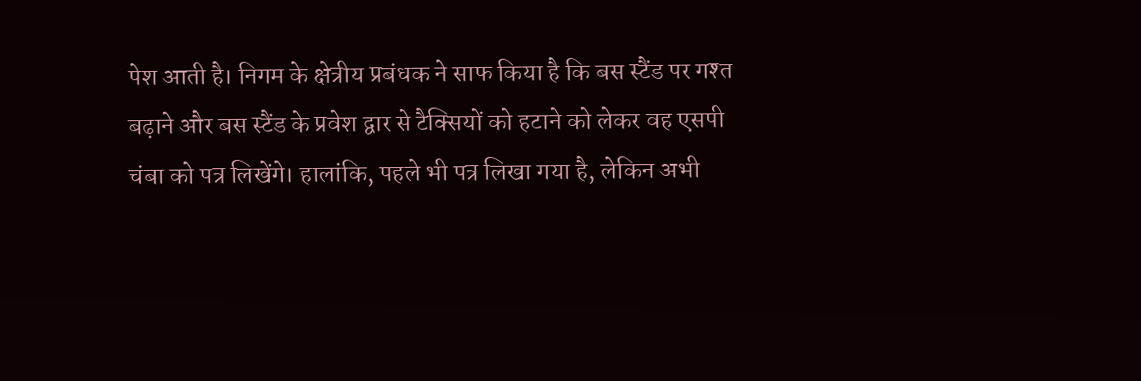पेश आती है। निगम के क्षेत्रीय प्रबंधक ने साफ किया है कि बस स्टैंड पर गश्त बढ़ाने और बस स्टैंड के प्रवेश द्वार से टैक्सियों को हटाने को लेकर वह एसपी चंबा को पत्र लिखेंगे। हालांकि, पहले भी पत्र लिखा गया है, लेकिन अभी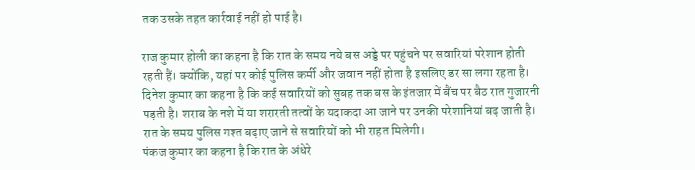तक उसके तहत कार्रवाई नहीं हो पाई है।

राज कुमार होली का कहना है कि रात के समय नये बस अड्डे पर पहुंचने पर सवारियां परेशान होती रहती हैं। क्योंकि, यहां पर कोई पुलिस कर्मी और जवान नहीं होता है इसलिए डर सा लगा रहता है।
दिनेश कुमार का कहना है कि कई सवारियों को सुबह तक बस के इंतजार में बैंच पर बैठ रात गुजारनी पड़ती है। शराब के नशे में या शरारती तत्वों के यदाकदा आ जाने पर उनकी परेशानियां बढ़ जाती है। रात के समय पुलिस गश्त बढ़ाए जाने से सवारियों को भी राहत मिलेगी।
पंकज कुमार का कहना है कि रात के अंधेरे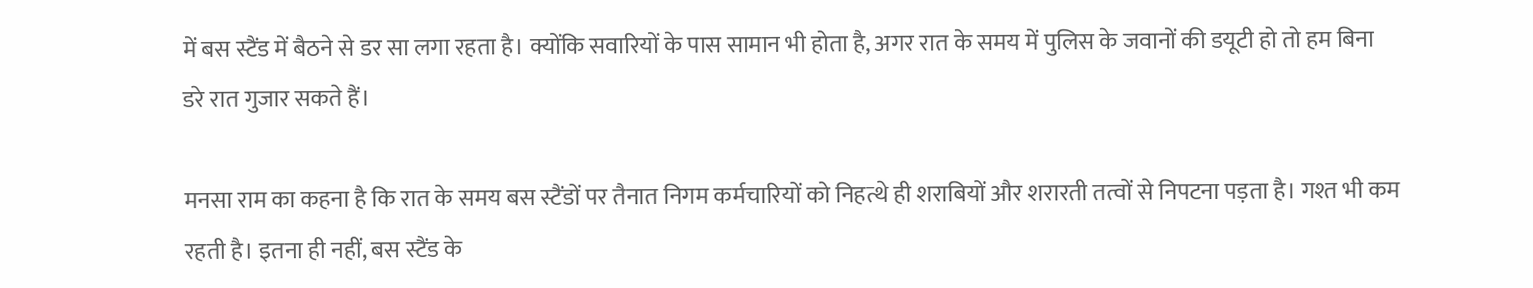में बस स्टैंड में बैठने से डर सा लगा रहता है। क्योंकि सवारियों के पास सामान भी होता है, अगर रात के समय में पुलिस के जवानों की डयूटी हो तो हम बिना डरे रात गुजार सकते हैं।

मनसा राम का कहना है कि रात के समय बस स्टैंडों पर तैनात निगम कर्मचारियों को निहत्थे ही शराबियों और शरारती तत्वों से निपटना पड़ता है। गश्त भी कम रहती है। इतना ही नहीं, बस स्टैंड के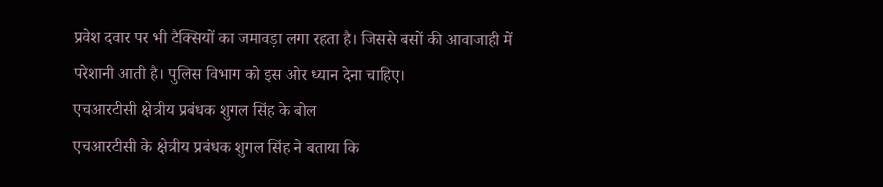प्रवेश दवार पर भी टैक्सियों का जमावड़ा लगा रहता है। जिससे बसों की आवाजाही में परेशानी आती है। पुलिस विभाग को इस ओर ध्यान देना चाहिए।
एचआरटीसी क्षेत्रीय प्रबंधक शुगल सिंह के बोल
एचआरटीसी के क्षेत्रीय प्रबंधक शुगल सिंह ने बताया कि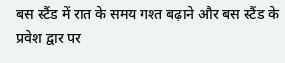बस स्टैंड में रात के समय गश्त बढ़ाने और बस स्टैंड के प्रवेश द्वार पर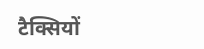टैक्सियों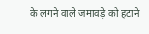के लगने वाले जमावड़े को हटाने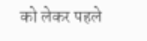को लेकर पहले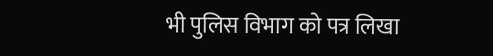भी पुलिस विभाग को पत्र लिखा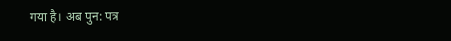गया है। अब पुन: पत्र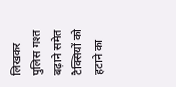लिखकर पुलिस गश्त बढ़ाने समेत टैक्सियों को हटाने का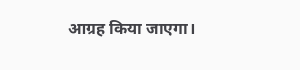आग्रह किया जाएगा।